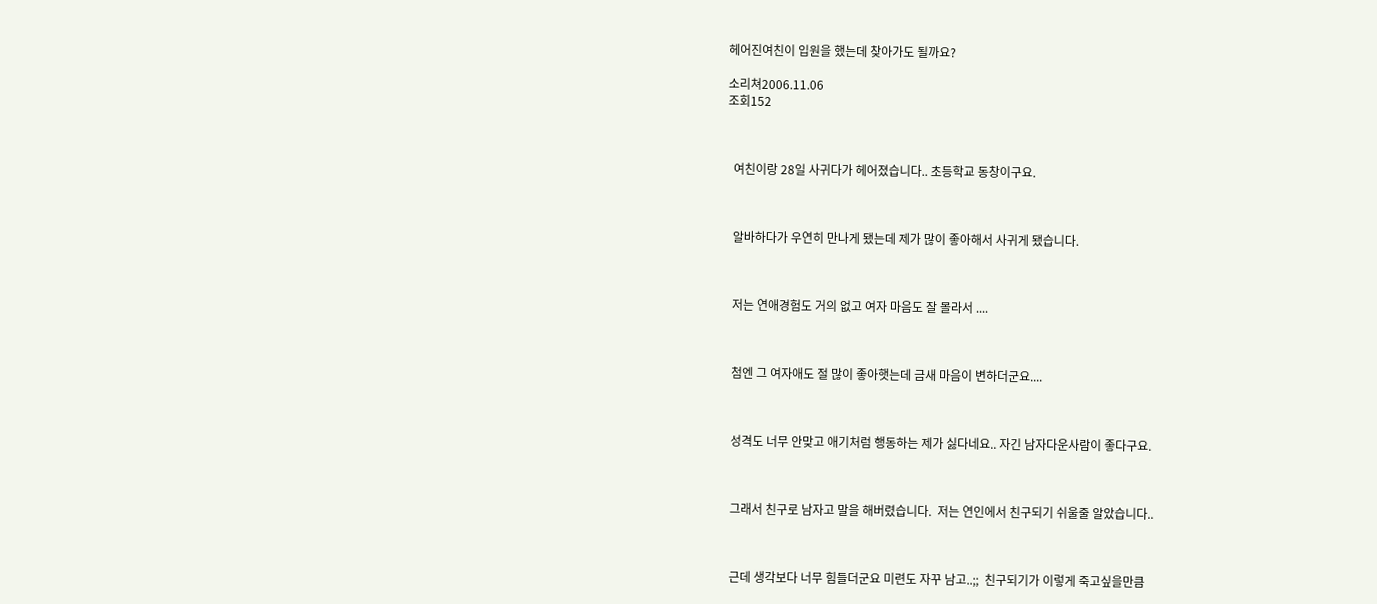헤어진여친이 입원을 했는데 찾아가도 될까요?

소리쳐2006.11.06
조회152



  여친이랑 28일 사귀다가 헤어졌습니다.. 초등학교 동창이구요.



  알바하다가 우연히 만나게 됐는데 제가 많이 좋아해서 사귀게 됐습니다.



  저는 연애경험도 거의 없고 여자 마음도 잘 몰라서 ....



  첨엔 그 여자애도 절 많이 좋아햇는데 금새 마음이 변하더군요....



  성격도 너무 안맞고 애기처럼 행동하는 제가 싫다네요.. 자긴 남자다운사람이 좋다구요.



  그래서 친구로 남자고 말을 해버렸습니다.  저는 연인에서 친구되기 쉬울줄 알았습니다..



  근데 생각보다 너무 힘들더군요 미련도 자꾸 남고..;;  친구되기가 이렇게 죽고싶을만큼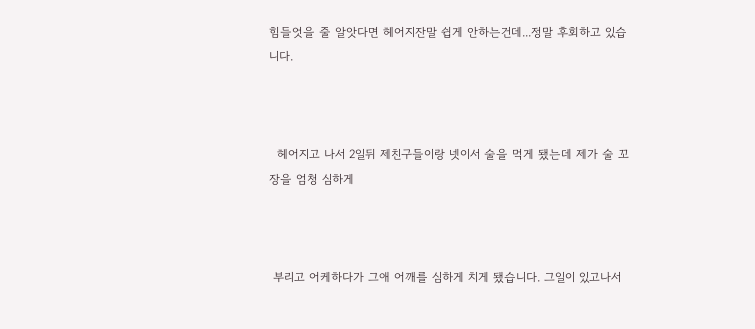힘들엇을 줄 알앗다면 헤어지잔말 쉽게 안하는건데...정말 후회하고 있습니다.



  헤어지고 나서 2일뒤 제친구들이랑 넷이서 술을 먹게 됐는데 제가 술 꼬장을 엄청 심하게



 부리고 어케하다가 그애 어깨를 심하게 치게 됐습니다. 그일이 있고나서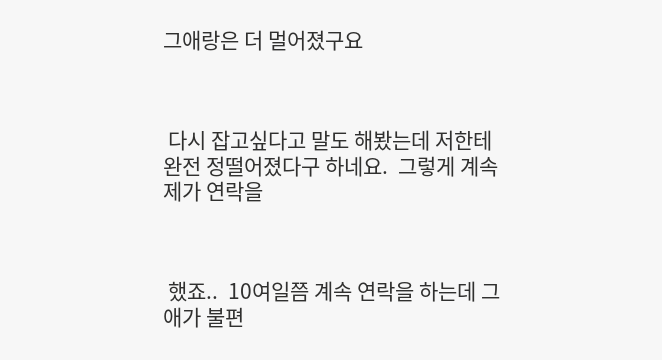그애랑은 더 멀어졌구요



 다시 잡고싶다고 말도 해봤는데 저한테 완전 정떨어졌다구 하네요.  그렇게 계속 제가 연락을



 했죠..  10여일쯤 계속 연락을 하는데 그애가 불편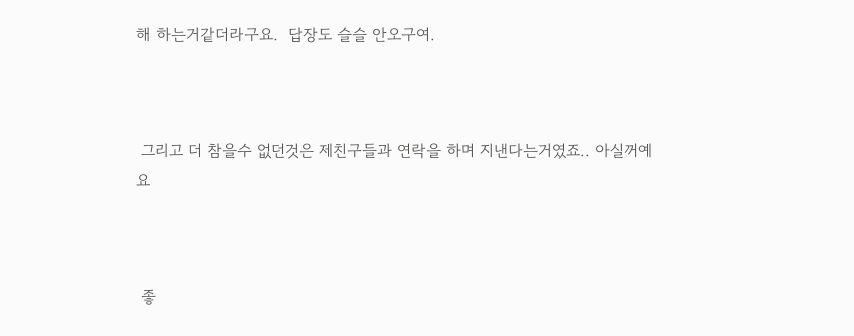해 하는거같더라구요.  답장도 슬슬 안오구여.



 그리고 더 참을수 없던것은 제친구들과 연락을 하며 지낸다는거였죠.. 아실꺼예요



 좋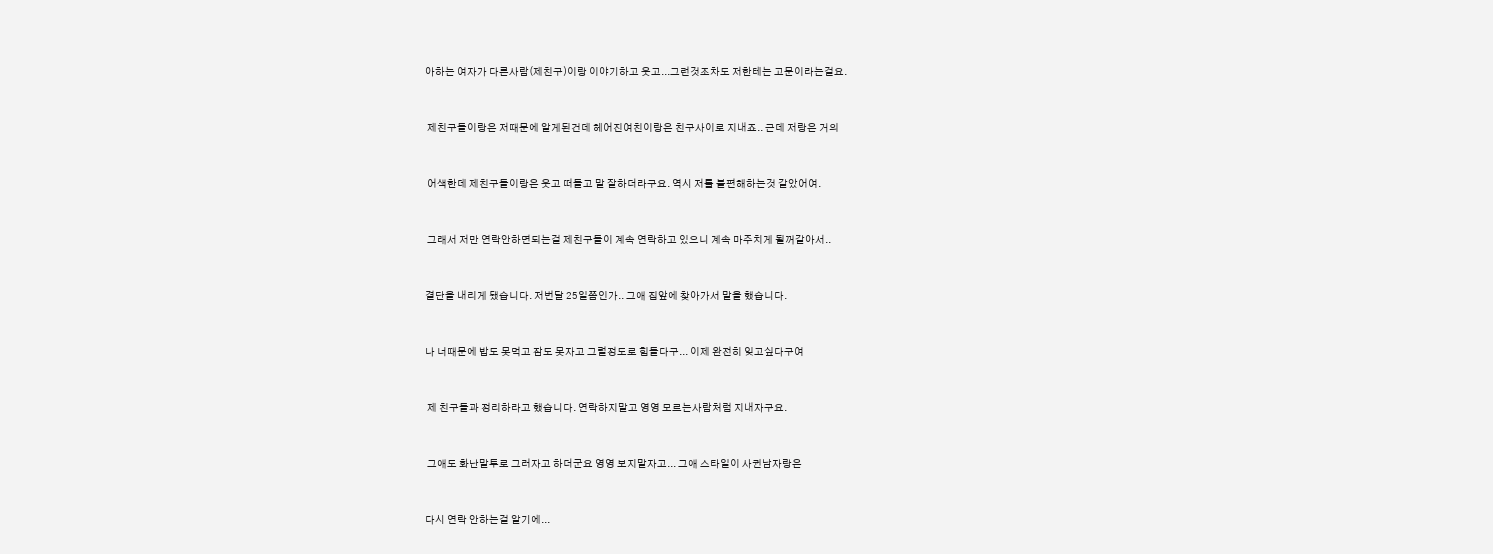아하는 여자가 다른사람(제친구)이랑 이야기하고 웃고...그런것조차도 저한테는 고문이라는걸요.



 제친구들이랑은 저때문에 알게된건데 헤어진여친이랑은 친구사이로 지내죠.. 근데 저랑은 거의



 어색한데 제친구들이랑은 웃고 떠들고 말 잘하더라구요. 역시 저를 불편해하는것 같았어여.



 그래서 저만 연락안하면되는걸 제친구들이 계속 연락하고 있으니 계속 마주치게 될꺼같아서..



결단을 내리게 됐습니다. 저번달 25일쯤인가.. 그애 집앞에 찾아가서 말을 했습니다.



나 너때문에 밥도 못먹고 잠도 못자고 그럴정도로 힘들다구... 이제 완전히 잊고싶다구여



 제 친구들과 정리하라고 했습니다. 연락하지말고 영영 모르는사람처럼 지내자구요.



 그애도 화난말투로 그러자고 하더군요 영영 보지말자고... 그애 스타일이 사귄남자랑은



다시 연락 안하는걸 알기에...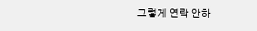그렇게 연락 안하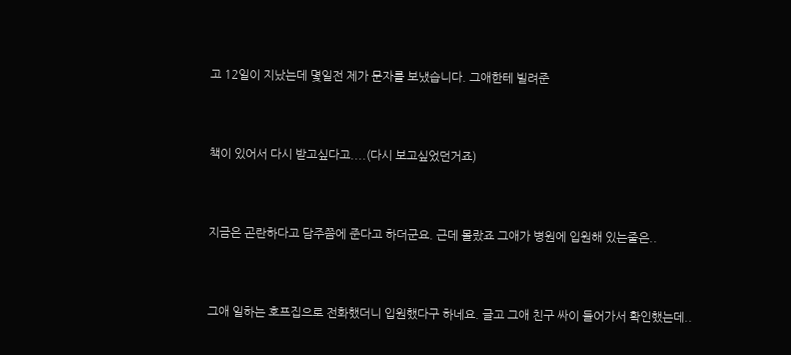고 12일이 지났는데 몇일전 제가 문자를 보냈습니다. 그애한테 빌려준



책이 있어서 다시 받고싶다고....(다시 보고싶었던거죠)



지금은 곤란하다고 담주쯤에 준다고 하더군요. 근데 몰랐죠 그애가 병원에 입원해 있는줄은..



그애 일하는 호프집으로 전화했더니 입원했다구 하네요. 글고 그애 친구 싸이 들어가서 확인했는데..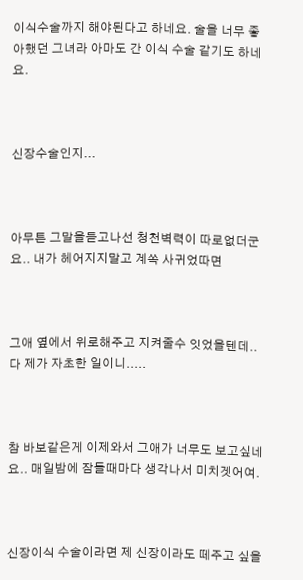이식수술까지 해야된다고 하네요. 술을 너무 좋아했던 그녀라 아마도 간 이식 수술 같기도 하네요.



신장수술인지...



아무튼 그말을듣고나선 청천벽력이 따로없더군요.. 내가 헤어지지말고 계쏙 사귀었따면



그애 옆에서 위로해주고 지켜줄수 잇었을텐데..  다 제가 자초한 일이니.....



참 바보같은게 이제와서 그애가 너무도 보고싶네요.. 매일밤에 잠들때마다 생각나서 미치겟어여.



신장이식 수술이라면 제 신장이라도 떼주고 싶을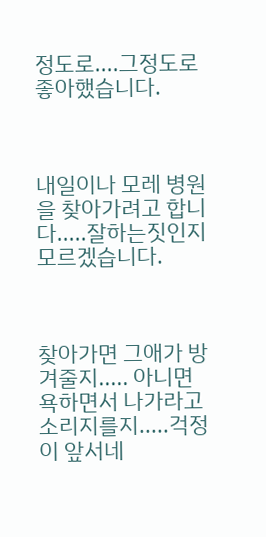정도로....그정도로 좋아했습니다.



내일이나 모레 병원을 찾아가려고 합니다.....잘하는짓인지 모르겠습니다.



찾아가면 그애가 방겨줄지..... 아니면 욕하면서 나가라고 소리지를지.....걱정이 앞서네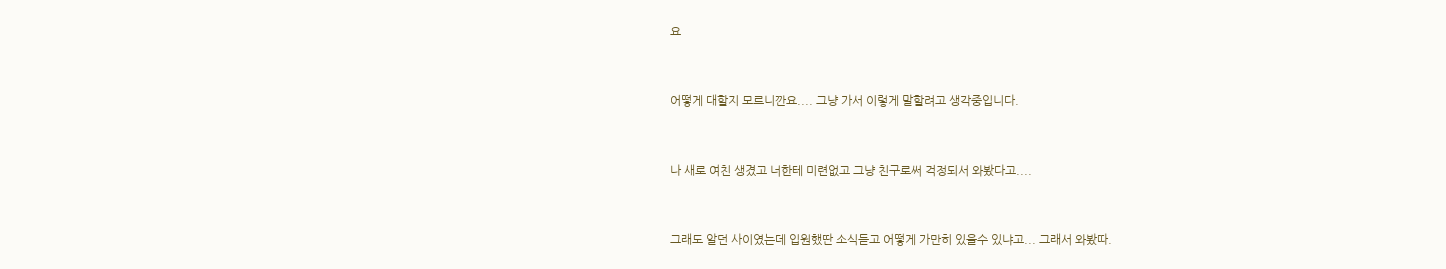요



어떻게 대할지 모르니깐요.... 그냥 가서 이렇게 말할려고 생각중입니다.



나 새로 여친 생겼고 너한테 미련없고 그냥 친구로써 걱정되서 와봤다고....



그래도 알던 사이였는데 입원했딴 소식듣고 어떻게 가만히 있을수 있냐고... 그래서 와봤따.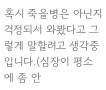혹시 죽을병은 아닌지 걱정되서 와봤다고 그렇게 말할려고 생각중입니다.(심장이 평소에 좀 안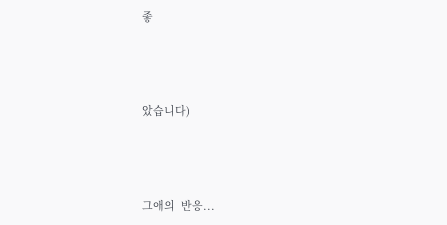좋



았습니다)



그애의  반응...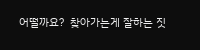어떨까요?  찾아가는게 잘하는 짓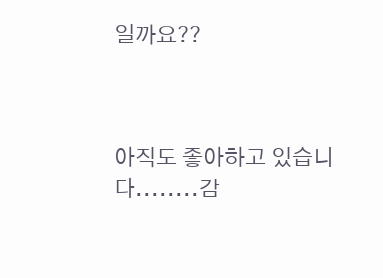일까요??



아직도 좋아하고 있습니다........감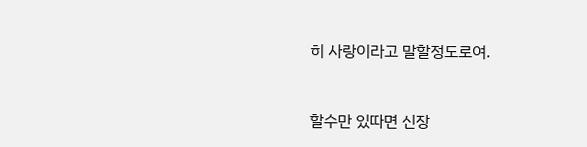히 사랑이라고 말할정도로여.



할수만 있따면 신장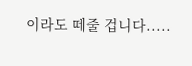이라도 떼줄 겁니다.....